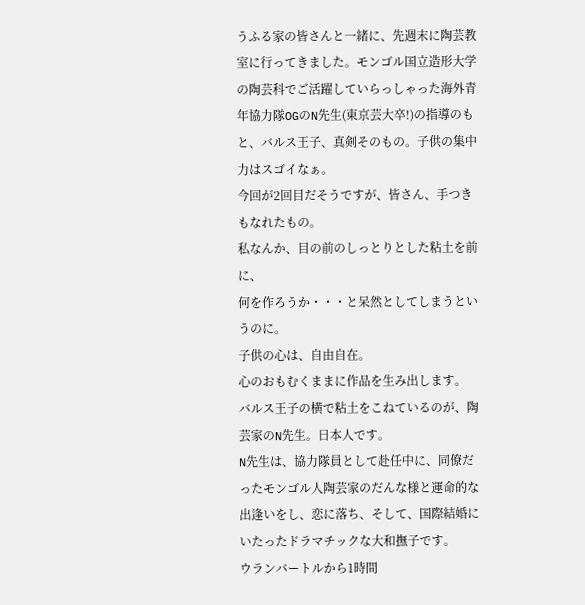うふる家の皆さんと一緒に、先週末に陶芸教室に行ってきました。モンゴル国立造形大学の陶芸科でご活躍していらっしゃった海外青年協力隊OGのN先生(東京芸大卒!)の指導のもと、バルス王子、真剣そのもの。子供の集中力はスゴイなぁ。
今回が2回目だそうですが、皆さん、手つきもなれたもの。
私なんか、目の前のしっとりとした粘土を前に、
何を作ろうか・・・と呆然としてしまうというのに。
子供の心は、自由自在。
心のおもむくままに作品を生み出します。
バルス王子の横で粘土をこねているのが、陶芸家のN先生。日本人です。
N先生は、協力隊員として赴任中に、同僚だったモンゴル人陶芸家のだんな様と運命的な出逢いをし、恋に落ち、そして、国際結婚にいたったドラマチックな大和撫子です。
ウランバートルから1時間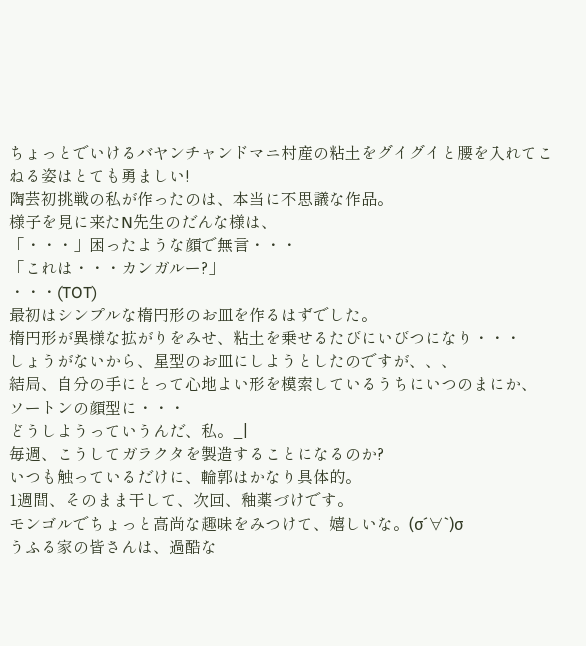ちょっとでいけるバヤンチャンドマニ村産の粘土をグイグイと腰を入れてこねる姿はとても勇ましい!
陶芸初挑戦の私が作ったのは、本当に不思議な作品。
様子を見に来たN先生のだんな様は、
「・・・」困ったような顔で無言・・・
「これは・・・カンガルー?」
・・・(TOT)
最初はシンプルな楕円形のお皿を作るはずでした。
楕円形が異様な拡がりをみせ、粘土を乗せるたびにいびつになり・・・
しょうがないから、星型のお皿にしようとしたのですが、、、
結局、自分の手にとって心地よい形を模索しているうちにいつのまにか、
ソートンの顔型に・・・
どうしようっていうんだ、私。_|
毎週、こうしてガラクタを製造することになるのか?
いつも触っているだけに、輪郭はかなり具体的。
1週間、そのまま干して、次回、釉薬づけです。
モンゴルでちょっと高尚な趣味をみつけて、嬉しいな。(σ´∀`)σ
うふる家の皆さんは、過酷な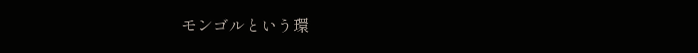モンゴルという環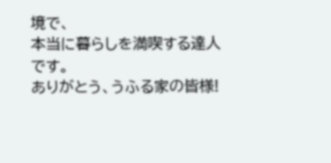境で、
本当に暮らしを満喫する達人です。
ありがとう、うふる家の皆様!